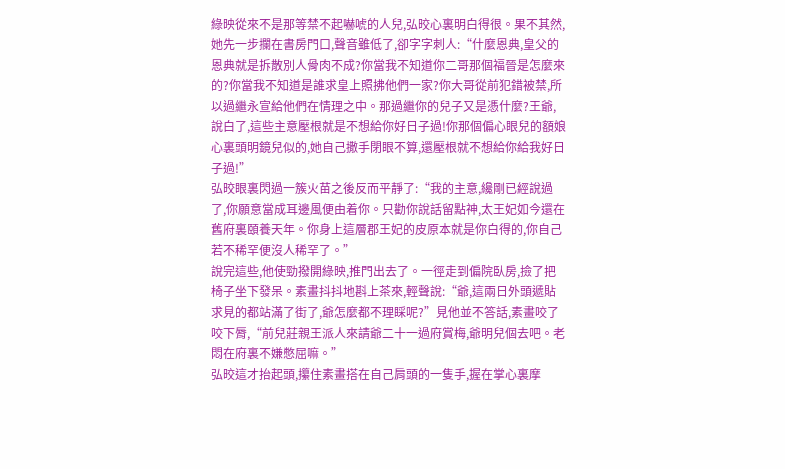綠映從來不是那等禁不起嚇唬的人兒,弘晈心裏明白得很。果不其然,她先一步攔在書房門口,聲音雖低了,卻字字刺人:“什麼恩典,皇父的恩典就是拆散別人骨肉不成?你當我不知道你二哥那個福晉是怎麼來的?你當我不知道是誰求皇上照拂他們一家?你大哥從前犯錯被禁,所以過繼永宣給他們在情理之中。那過繼你的兒子又是憑什麼?王爺,說白了,這些主意壓根就是不想給你好日子過!你那個偏心眼兒的額娘心裏頭明鏡兒似的,她自己撒手閉眼不算,還壓根就不想給你給我好日子過!”
弘晈眼裏閃過一簇火苗之後反而平靜了:“我的主意,纔剛已經說過了,你願意當成耳邊風便由着你。只勸你說話留點神,太王妃如今還在舊府裏頤養天年。你身上這層郡王妃的皮原本就是你白得的,你自己若不稀罕便沒人稀罕了。”
說完這些,他使勁撥開綠映,推門出去了。一徑走到偏院臥房,撿了把椅子坐下發呆。素畫抖抖地斟上茶來,輕聲說:“爺,這兩日外頭遞貼求見的都站滿了街了,爺怎麼都不理睬呢?”見他並不答話,素畫咬了咬下脣,“前兒莊親王派人來請爺二十一過府賞梅,爺明兒個去吧。老悶在府裏不嫌憋屈嘛。”
弘晈這才抬起頭,攥住素畫搭在自己肩頭的一隻手,握在掌心裏摩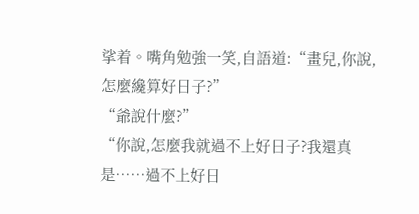挲着。嘴角勉強一笑,自語道:“畫兒,你說,怎麼纔算好日子?”
“爺說什麼?”
“你說,怎麼我就過不上好日子?我還真是……過不上好日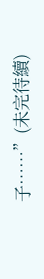子……”(未完待續)